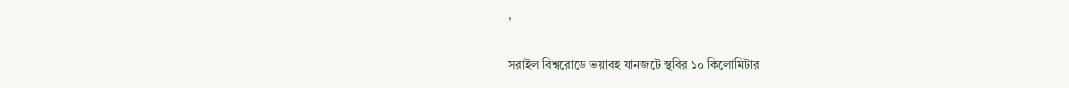,

সরাইল বিশ্বরোডে ভয়াবহ যানজটে স্থবির ১০ কিলোমিটার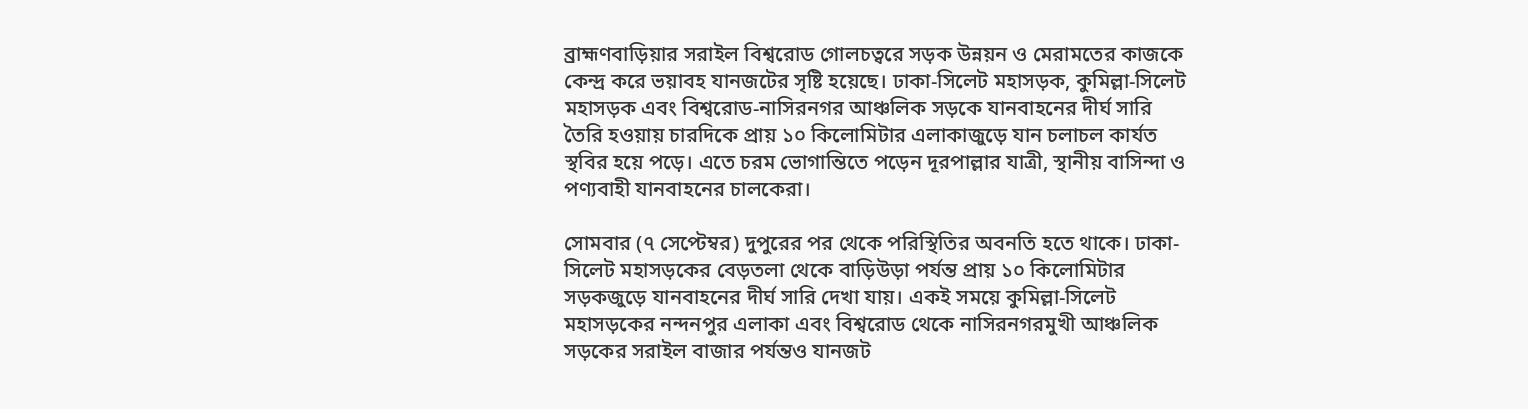ব্রাহ্মণবাড়িয়ার সরাইল বিশ্বরোড গোলচত্বরে সড়ক উন্নয়ন ও মেরামতের কাজকে কেন্দ্র করে ভয়াবহ যানজটের সৃষ্টি হয়েছে। ঢাকা-সিলেট মহাসড়ক, কুমিল্লা-সিলেট মহাসড়ক এবং বিশ্বরোড-নাসিরনগর আঞ্চলিক সড়কে যানবাহনের দীর্ঘ সারি তৈরি হওয়ায় চারদিকে প্রায় ১০ কিলোমিটার এলাকাজুড়ে যান চলাচল কার্যত স্থবির হয়ে পড়ে। এতে চরম ভোগান্তিতে পড়েন দূরপাল্লার যাত্রী, স্থানীয় বাসিন্দা ও পণ্যবাহী যানবাহনের চালকেরা।

সোমবার (৭ সেপ্টেম্বর) দুপুরের পর থেকে পরিস্থিতির অবনতি হতে থাকে। ঢাকা-সিলেট মহাসড়কের বেড়তলা থেকে বাড়িউড়া পর্যন্ত প্রায় ১০ কিলোমিটার সড়কজুড়ে যানবাহনের দীর্ঘ সারি দেখা যায়। একই সময়ে কুমিল্লা-সিলেট মহাসড়কের নন্দনপুর এলাকা এবং বিশ্বরোড থেকে নাসিরনগরমুখী আঞ্চলিক সড়কের সরাইল বাজার পর্যন্তও যানজট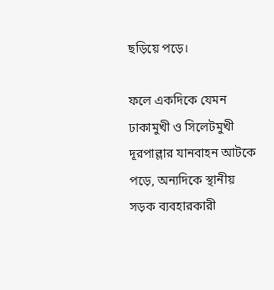ছড়িয়ে পড়ে।

ফলে একদিকে যেমন ঢাকামুখী ও সিলেটমুখী দূরপাল্লার যানবাহন আটকে পড়ে, অন্যদিকে স্থানীয় সড়ক ব্যবহারকারী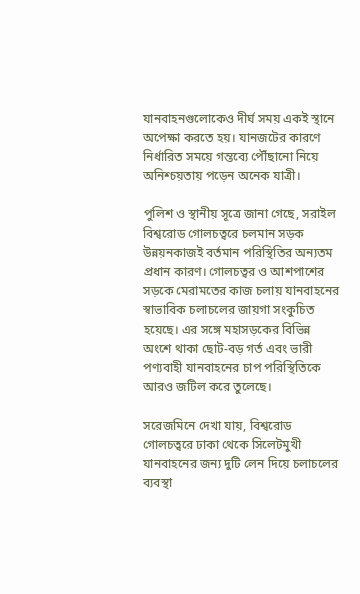যানবাহনগুলোকেও দীর্ঘ সময় একই স্থানে অপেক্ষা করতে হয়। যানজটের কারণে নির্ধারিত সময়ে গন্তব্যে পৌঁছানো নিয়ে অনিশ্চয়তায় পড়েন অনেক যাত্রী।

পুলিশ ও স্থানীয় সূত্রে জানা গেছে, সরাইল বিশ্বরোড গোলচত্বরে চলমান সড়ক উন্নয়নকাজই বর্তমান পরিস্থিতির অন্যতম প্রধান কারণ। গোলচত্বর ও আশপাশের সড়কে মেরামতের কাজ চলায় যানবাহনের স্বাভাবিক চলাচলের জায়গা সংকুচিত হয়েছে। এর সঙ্গে মহাসড়কের বিভিন্ন অংশে থাকা ছোট-বড় গর্ত এবং ভারী পণ্যবাহী যানবাহনের চাপ পরিস্থিতিকে আরও জটিল করে তুলেছে।

সরেজমিনে দেখা যায়, বিশ্বরোড গোলচত্বরে ঢাকা থেকে সিলেটমুখী যানবাহনের জন্য দুটি লেন দিয়ে চলাচলের ব্যবস্থা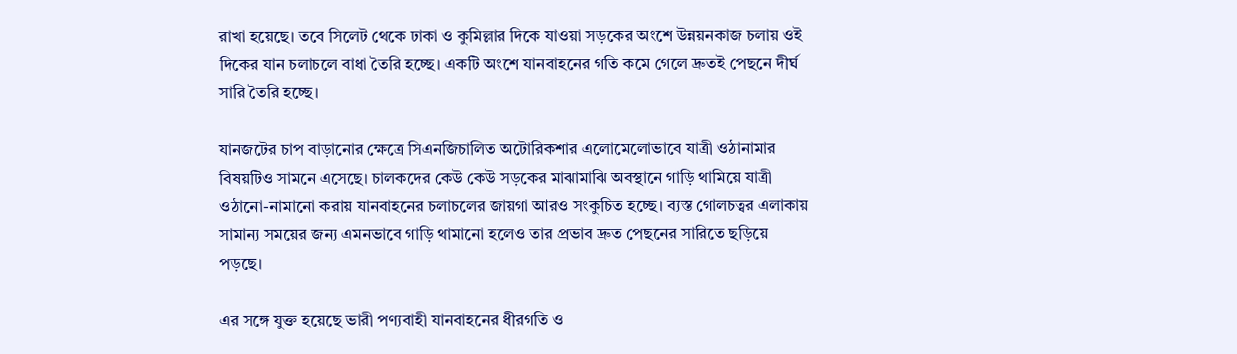রাখা হয়েছে। তবে সিলেট থেকে ঢাকা ও কুমিল্লার দিকে যাওয়া সড়কের অংশে উন্নয়নকাজ চলায় ওই দিকের যান চলাচলে বাধা তৈরি হচ্ছে। একটি অংশে যানবাহনের গতি কমে গেলে দ্রুতই পেছনে দীর্ঘ সারি তৈরি হচ্ছে।

যানজটের চাপ বাড়ানোর ক্ষেত্রে সিএনজিচালিত অটোরিকশার এলোমেলোভাবে যাত্রী ওঠানামার বিষয়টিও সামনে এসেছে। চালকদের কেউ কেউ সড়কের মাঝামাঝি অবস্থানে গাড়ি থামিয়ে যাত্রী ওঠানো-নামানো করায় যানবাহনের চলাচলের জায়গা আরও সংকুচিত হচ্ছে। ব্যস্ত গোলচত্বর এলাকায় সামান্য সময়ের জন্য এমনভাবে গাড়ি থামানো হলেও তার প্রভাব দ্রুত পেছনের সারিতে ছড়িয়ে পড়ছে।

এর সঙ্গে যুক্ত হয়েছে ভারী পণ্যবাহী যানবাহনের ধীরগতি ও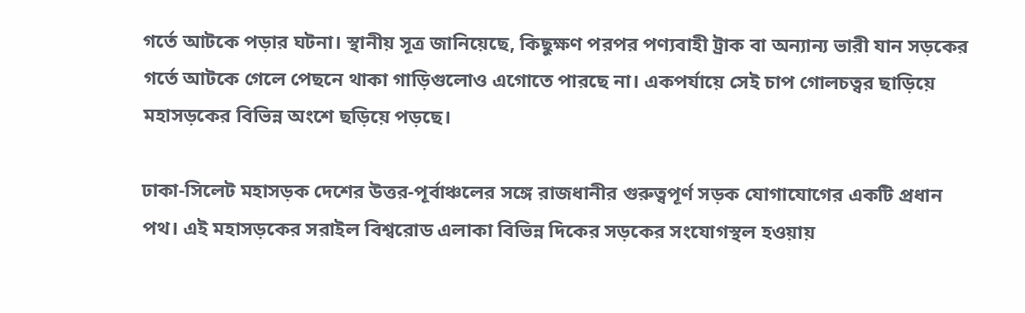গর্তে আটকে পড়ার ঘটনা। স্থানীয় সূত্র জানিয়েছে, কিছুক্ষণ পরপর পণ্যবাহী ট্রাক বা অন্যান্য ভারী যান সড়কের গর্তে আটকে গেলে পেছনে থাকা গাড়িগুলোও এগোতে পারছে না। একপর্যায়ে সেই চাপ গোলচত্বর ছাড়িয়ে মহাসড়কের বিভিন্ন অংশে ছড়িয়ে পড়ছে।

ঢাকা-সিলেট মহাসড়ক দেশের উত্তর-পূর্বাঞ্চলের সঙ্গে রাজধানীর গুরুত্বপূর্ণ সড়ক যোগাযোগের একটি প্রধান পথ। এই মহাসড়কের সরাইল বিশ্বরোড এলাকা বিভিন্ন দিকের সড়কের সংযোগস্থল হওয়ায়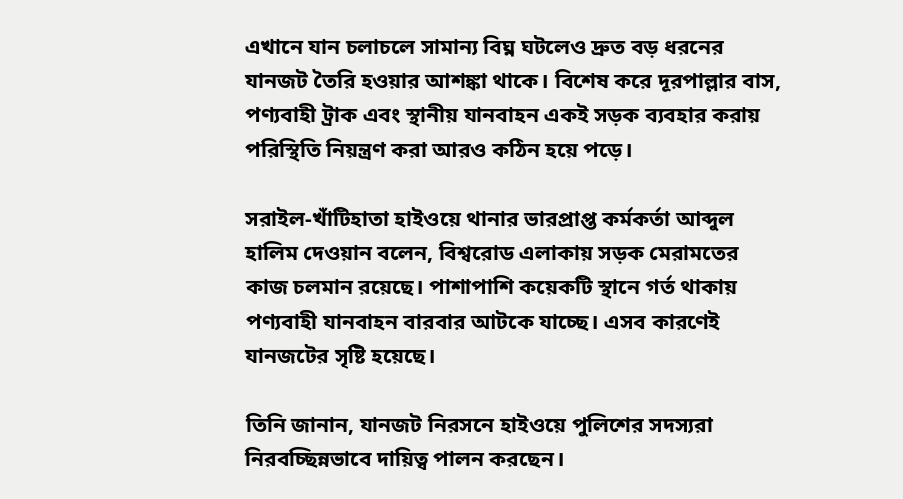এখানে যান চলাচলে সামান্য বিঘ্ন ঘটলেও দ্রুত বড় ধরনের যানজট তৈরি হওয়ার আশঙ্কা থাকে। বিশেষ করে দূরপাল্লার বাস, পণ্যবাহী ট্রাক এবং স্থানীয় যানবাহন একই সড়ক ব্যবহার করায় পরিস্থিতি নিয়ন্ত্রণ করা আরও কঠিন হয়ে পড়ে।

সরাইল-খাঁটিহাতা হাইওয়ে থানার ভারপ্রাপ্ত কর্মকর্তা আব্দুল হালিম দেওয়ান বলেন, বিশ্বরোড এলাকায় সড়ক মেরামতের কাজ চলমান রয়েছে। পাশাপাশি কয়েকটি স্থানে গর্ত থাকায় পণ্যবাহী যানবাহন বারবার আটকে যাচ্ছে। এসব কারণেই যানজটের সৃষ্টি হয়েছে।

তিনি জানান, যানজট নিরসনে হাইওয়ে পুলিশের সদস্যরা নিরবচ্ছিন্নভাবে দায়িত্ব পালন করছেন।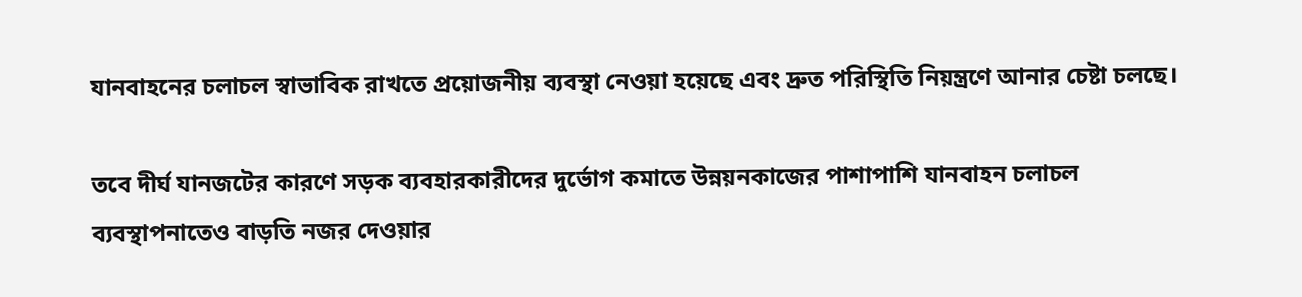যানবাহনের চলাচল স্বাভাবিক রাখতে প্রয়োজনীয় ব্যবস্থা নেওয়া হয়েছে এবং দ্রুত পরিস্থিতি নিয়ন্ত্রণে আনার চেষ্টা চলছে।

তবে দীর্ঘ যানজটের কারণে সড়ক ব্যবহারকারীদের দুর্ভোগ কমাতে উন্নয়নকাজের পাশাপাশি যানবাহন চলাচল ব্যবস্থাপনাতেও বাড়তি নজর দেওয়ার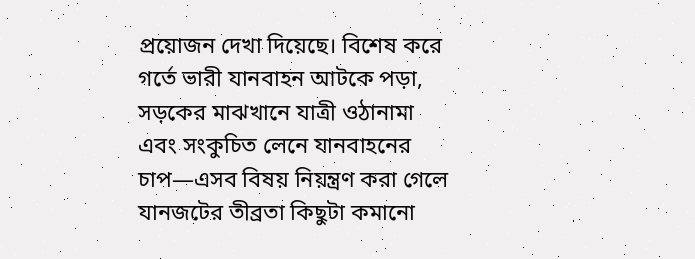প্রয়োজন দেখা দিয়েছে। বিশেষ করে গর্তে ভারী যানবাহন আটকে পড়া, সড়কের মাঝখানে যাত্রী ওঠানামা এবং সংকুচিত লেনে যানবাহনের চাপ—এসব বিষয় নিয়ন্ত্রণ করা গেলে যানজটের তীব্রতা কিছুটা কমানো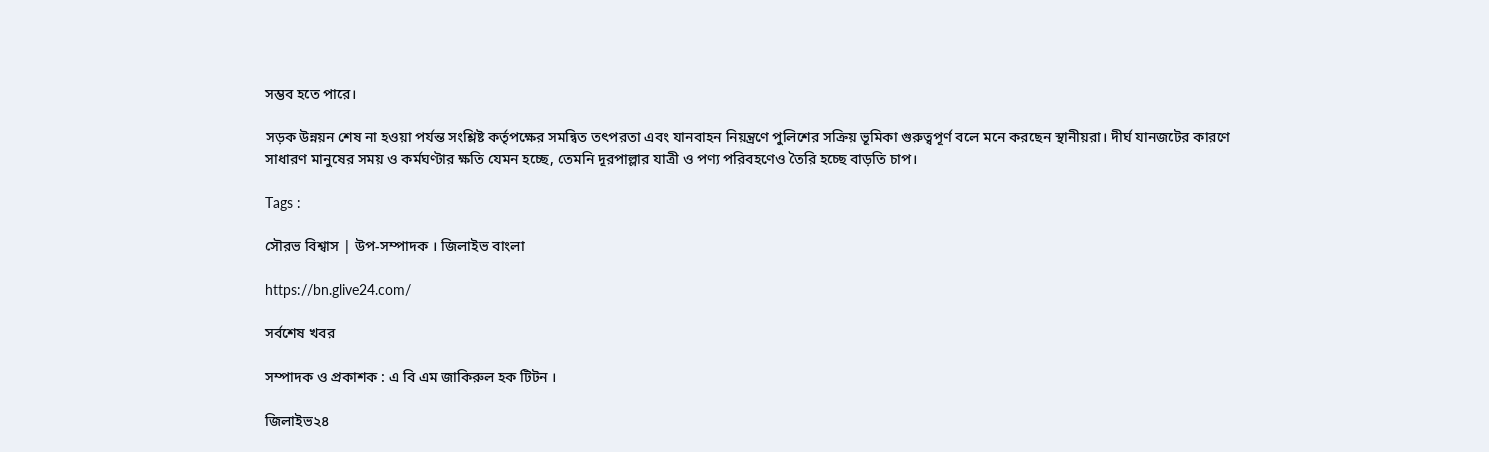সম্ভব হতে পারে।

সড়ক উন্নয়ন শেষ না হওয়া পর্যন্ত সংশ্লিষ্ট কর্তৃপক্ষের সমন্বিত তৎপরতা এবং যানবাহন নিয়ন্ত্রণে পুলিশের সক্রিয় ভূমিকা গুরুত্বপূর্ণ বলে মনে করছেন স্থানীয়রা। দীর্ঘ যানজটের কারণে সাধারণ মানুষের সময় ও কর্মঘণ্টার ক্ষতি যেমন হচ্ছে, তেমনি দূরপাল্লার যাত্রী ও পণ্য পরিবহণেও তৈরি হচ্ছে বাড়তি চাপ।

Tags :

সৌরভ বিশ্বাস | উপ-সম্পাদক । জিলাইভ বাংলা

https://bn.glive24.com/

সর্বশেষ খবর

সম্পাদক ও প্রকাশক : এ বি এম জাকিরুল হক টিটন ।

জিলাইভ২৪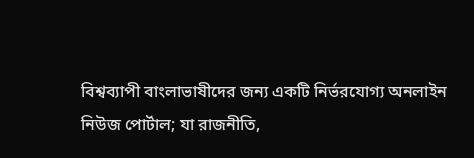বিশ্বব্যাপী বাংলাভাষীদের জন্য একটি নির্ভরযোগ্য অনলাইন নিউজ পোর্টাল; যা রাজনীতি,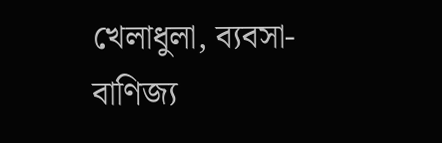খেলাধুলা, ব্যবসা-বাণিজ্য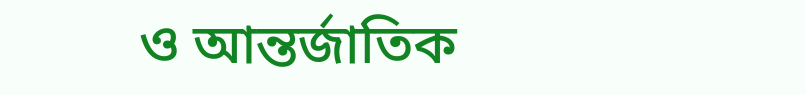ও আন্তর্জাতিক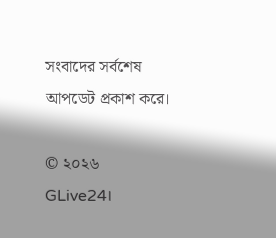সংবাদের সর্বশেষ আপডেট প্রকাশ করে।

© ২০২৬ GLive24।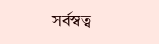সর্বস্বত্ব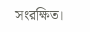সংরক্ষিত।